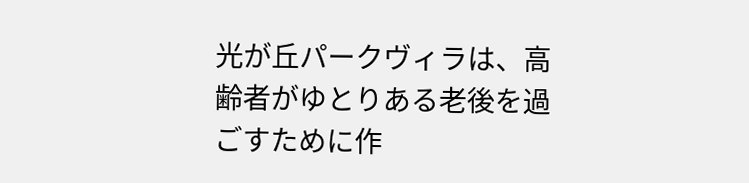光が丘パークヴィラは、高齢者がゆとりある老後を過ごすために作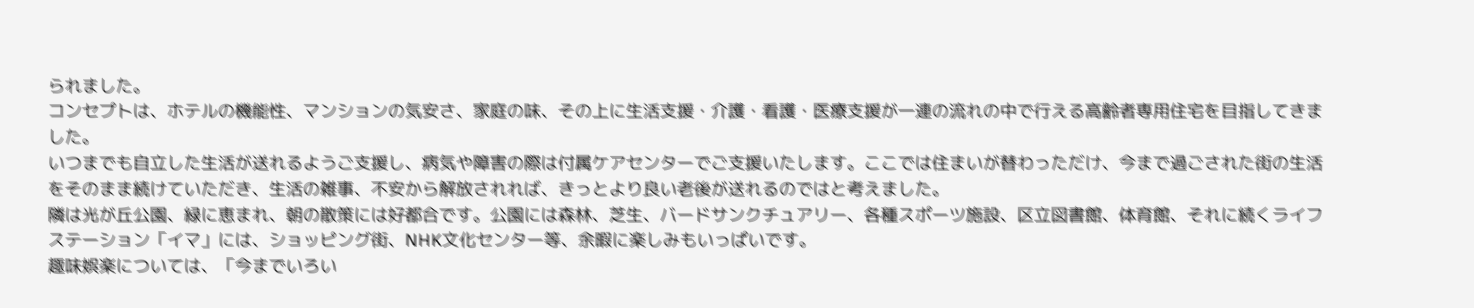られました。
コンセプトは、ホテルの機能性、マンションの気安さ、家庭の味、その上に生活支援・介護・看護・医療支援が一連の流れの中で行える高齢者専用住宅を目指してきました。
いつまでも自立した生活が送れるようご支援し、病気や障害の際は付属ケアセンターでご支援いたします。ここでは住まいが替わっただけ、今まで過ごされた街の生活をそのまま続けていただき、生活の雑事、不安から解放されれば、きっとより良い老後が送れるのではと考えました。
隣は光が丘公園、緑に恵まれ、朝の散策には好都合です。公園には森林、芝生、バードサンクチュアリー、各種スポーツ施設、区立図書館、体育館、それに続くライフステーション「イマ」には、ショッピング街、NHK文化センター等、余暇に楽しみもいっぱいです。
趣味娯楽については、「今までいろい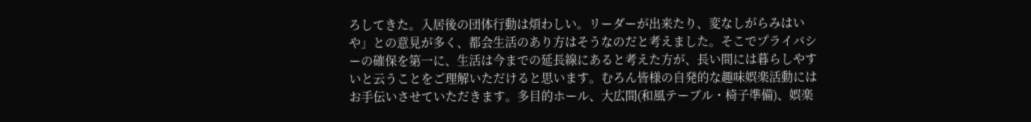ろしてきた。入居後の団体行動は煩わしい。リーダーが出来たり、変なしがらみはいや」との意見が多く、都会生活のあり方はそうなのだと考えました。そこでプライバシーの確保を第一に、生活は今までの延長線にあると考えた方が、長い間には暮らしやすいと云うことをご理解いただけると思います。むろん皆様の自発的な趣味娯楽活動にはお手伝いさせていただきます。多目的ホール、大広間(和風テーブル・椅子準備)、娯楽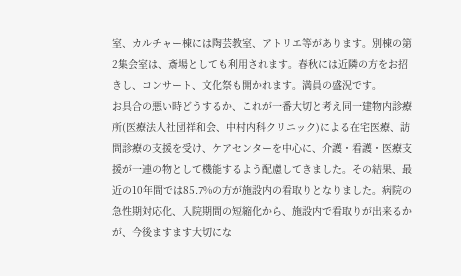室、カルチャー棟には陶芸教室、アトリエ等があります。別棟の第2集会室は、斎場としても利用されます。春秋には近隣の方をお招きし、コンサート、文化祭も開かれます。満員の盛況です。
お具合の悪い時どうするか、これが一番大切と考え同一建物内診療所(医療法人社団祥和会、中村内科クリニック)による在宅医療、訪問診療の支援を受け、ケアセンターを中心に、介護・看護・医療支援が一連の物として機能するよう配慮してきました。その結果、最近の10年間では85.7%の方が施設内の看取りとなりました。病院の急性期対応化、入院期間の短縮化から、施設内で看取りが出来るかが、今後ますます大切にな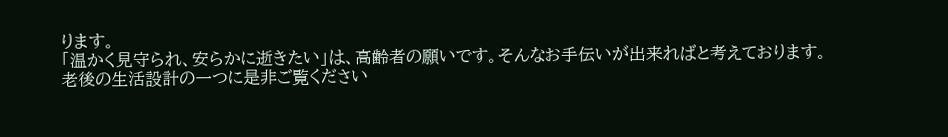ります。
「温かく見守られ、安らかに逝きたい」は、高齢者の願いです。そんなお手伝いが出来ればと考えております。
老後の生活設計の一つに是非ご覧ください